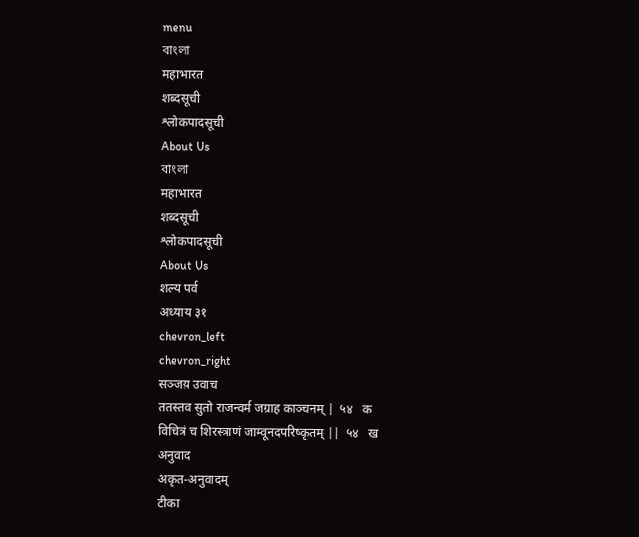menu
বাংলা
महाभारत
शब्दसूची
श्लोकपादसूची
About Us
বাংলা
महाभारत
शब्दसूची
श्लोकपादसूची
About Us
शल्य पर्व
अध्याय ३१
chevron_left
chevron_right
सञ्जय़ उवाच
ततस्तव सुतो राजन्वर्म जग्राह काञ्चनम् |  ५४   क
विचित्रं च शिरस्त्राणं जाम्वूनदपरिष्कृतम् ||  ५४   ख
अनुवाद
अकृत-अनुवादम्
टीका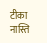टीका नास्ति